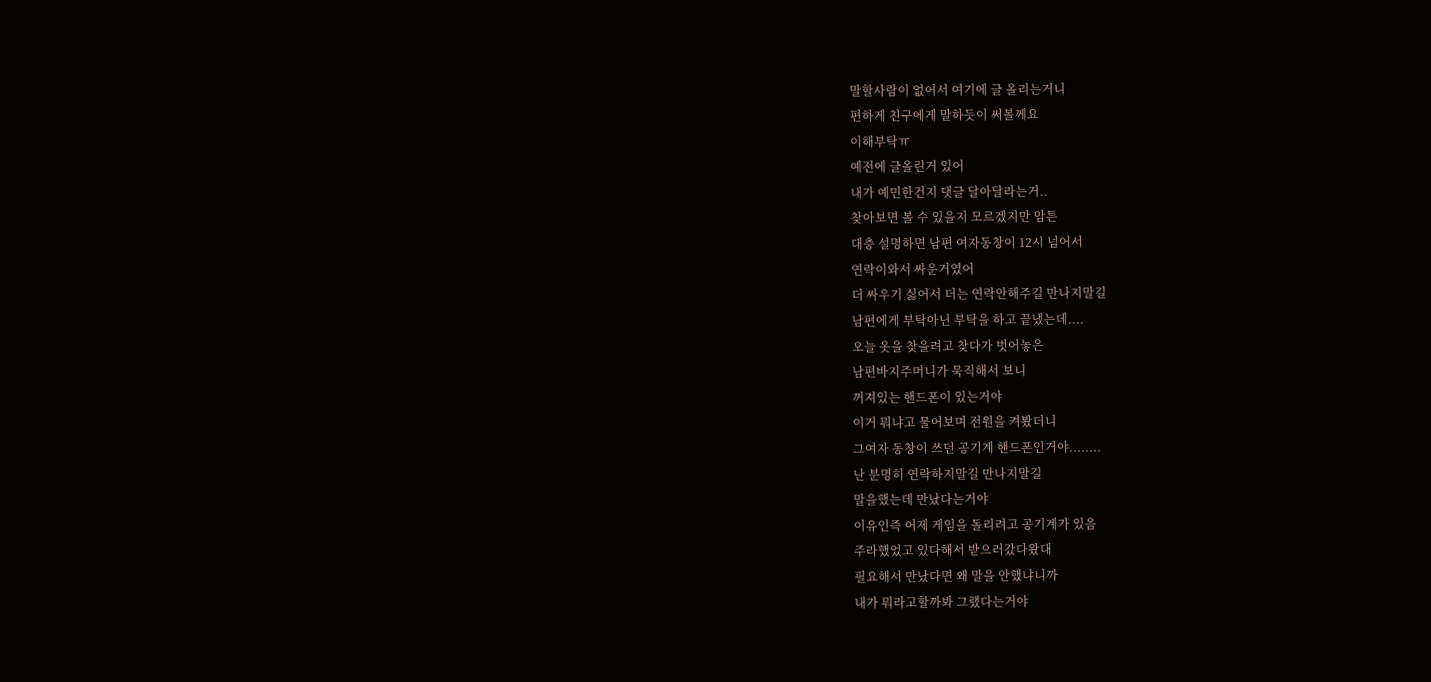말할사람이 없어서 여기에 글 올리는거니
편하게 친구에게 말하듯이 써볼께요
이해부탁ㅠ
예전에 글올린거 있어
내가 예민한건지 댓글 달아달라는거..
찾아보면 볼 수 있을지 모르겠지만 암튼
대충 설명하면 남편 여자동창이 12시 넘어서
연락이와서 싸운거였어
더 싸우기 싫어서 더는 연락안해주길 만나지말길
남편에게 부탁아닌 부탁을 하고 끝냈는데....
오늘 옷을 찾을려고 찾다가 벗어놓은
남편바지주머니가 묵직해서 보니
꺼져있는 핸드폰이 있는거야
이거 뭐냐고 물어보며 전원을 켜봤더니
그여자 동창이 쓰던 공기계 핸드폰인거야........
난 분명히 연락하지말길 만나지말길
말을했는데 만났다는거야
이유인즉 어제 게임을 돌리려고 공기계가 있음
주라했었고 있다해서 받으러갔다왔대
필요해서 만났다면 왜 말을 안했냐니까
내가 뭐라고할까봐 그랬다는거야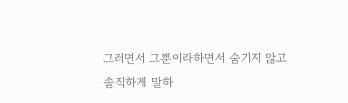그러면서 그뿐이라하면서 숨기지 않고
솔직하게 말하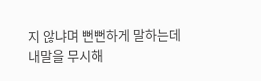지 않냐며 뻔뻔하게 말하는데
내말을 무시해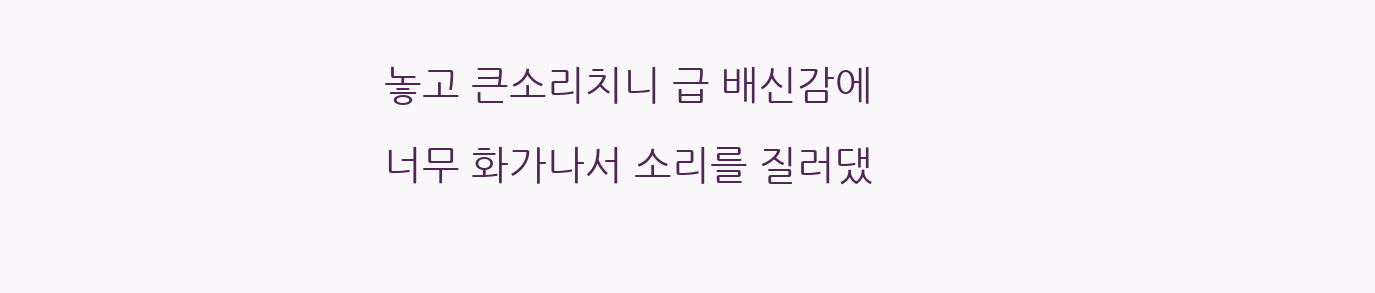놓고 큰소리치니 급 배신감에
너무 화가나서 소리를 질러댔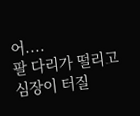어....
팔 다리가 떨리고 심장이 터질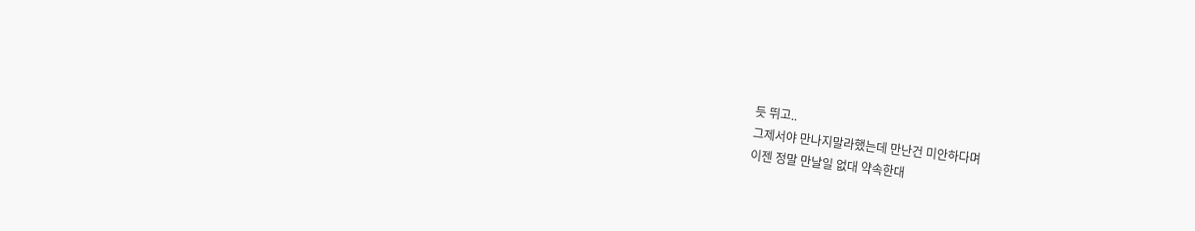듯 뛰고..
그제서야 만나지말라했는데 만난건 미안하다며
이젠 정말 만날일 없대 약속한대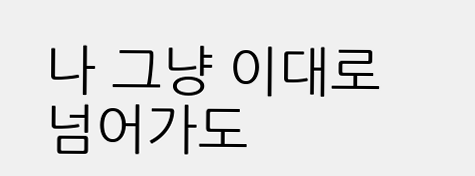나 그냥 이대로 넘어가도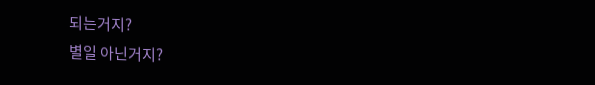되는거지?
별일 아닌거지?